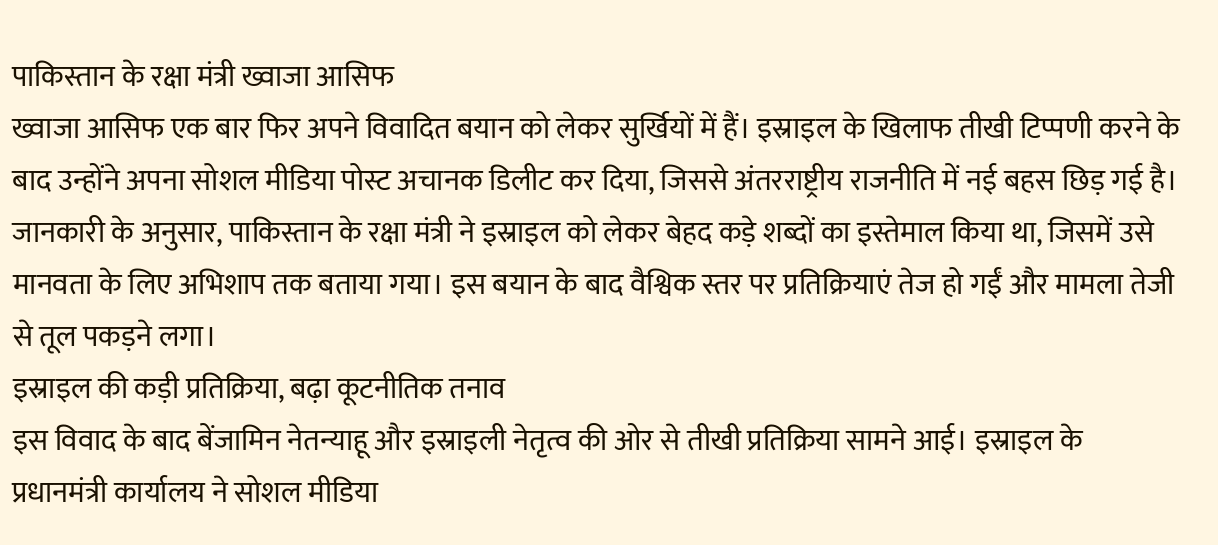पाकिस्तान के रक्षा मंत्री ख्वाजा आसिफ
ख्वाजा आसिफ एक बार फिर अपने विवादित बयान को लेकर सुर्खियों में हैं। इस्राइल के खिलाफ तीखी टिप्पणी करने के बाद उन्होंने अपना सोशल मीडिया पोस्ट अचानक डिलीट कर दिया, जिससे अंतरराष्ट्रीय राजनीति में नई बहस छिड़ गई है।
जानकारी के अनुसार, पाकिस्तान के रक्षा मंत्री ने इस्राइल को लेकर बेहद कड़े शब्दों का इस्तेमाल किया था, जिसमें उसे मानवता के लिए अभिशाप तक बताया गया। इस बयान के बाद वैश्विक स्तर पर प्रतिक्रियाएं तेज हो गईं और मामला तेजी से तूल पकड़ने लगा।
इस्राइल की कड़ी प्रतिक्रिया, बढ़ा कूटनीतिक तनाव
इस विवाद के बाद बेंजामिन नेतन्याहू और इस्राइली नेतृत्व की ओर से तीखी प्रतिक्रिया सामने आई। इस्राइल के प्रधानमंत्री कार्यालय ने सोशल मीडिया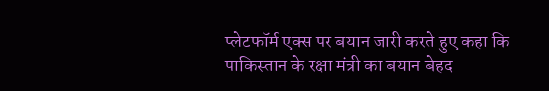प्लेटफॉर्म एक्स पर बयान जारी करते हुए कहा कि पाकिस्तान के रक्षा मंत्री का बयान बेहद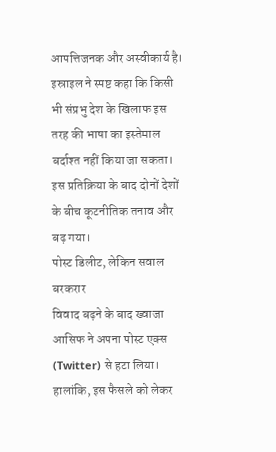आपत्तिजनक और अस्वीकार्य है।
इस्राइल ने स्पष्ट कहा कि किसी भी संप्रभु देश के खिलाफ इस तरह की भाषा का इस्तेमाल बर्दाश्त नहीं किया जा सकता। इस प्रतिक्रिया के बाद दोनों देशों के बीच कूटनीतिक तनाव और बढ़ गया।
पोस्ट डिलीट, लेकिन सवाल बरकरार
विवाद बढ़ने के बाद ख्वाजा आसिफ ने अपना पोस्ट एक्स (Twitter) से हटा लिया। हालांकि, इस फैसले को लेकर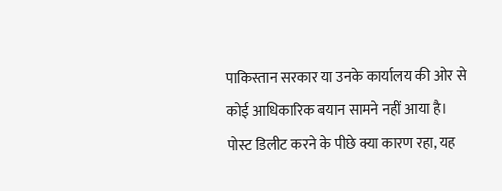पाकिस्तान सरकार या उनके कार्यालय की ओर से कोई आधिकारिक बयान सामने नहीं आया है।
पोस्ट डिलीट करने के पीछे क्या कारण रहा, यह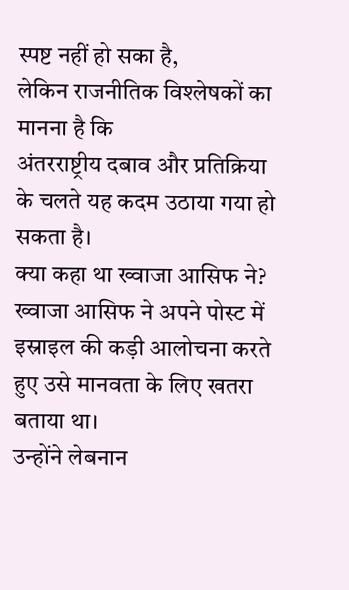स्पष्ट नहीं हो सका है,
लेकिन राजनीतिक विश्लेषकों का मानना है कि
अंतरराष्ट्रीय दबाव और प्रतिक्रिया के चलते यह कदम उठाया गया हो सकता है।
क्या कहा था ख्वाजा आसिफ ने?
ख्वाजा आसिफ ने अपने पोस्ट में इस्राइल की कड़ी आलोचना करते हुए उसे मानवता के लिए खतरा बताया था।
उन्होंने लेबनान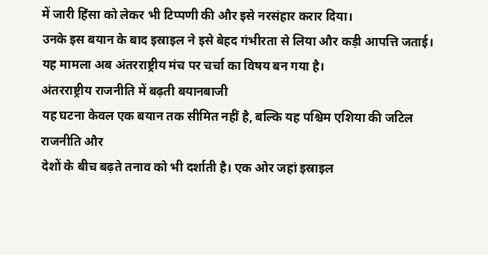में जारी हिंसा को लेकर भी टिप्पणी की और इसे नरसंहार करार दिया।
उनके इस बयान के बाद इस्राइल ने इसे बेहद गंभीरता से लिया और कड़ी आपत्ति जताई।
यह मामला अब अंतरराष्ट्रीय मंच पर चर्चा का विषय बन गया है।
अंतरराष्ट्रीय राजनीति में बढ़ती बयानबाजी
यह घटना केवल एक बयान तक सीमित नहीं है, बल्कि यह पश्चिम एशिया की जटिल राजनीति और
देशों के बीच बढ़ते तनाव को भी दर्शाती है। एक ओर जहां इस्राइल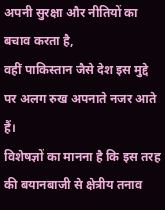अपनी सुरक्षा और नीतियों का बचाव करता है,
वहीं पाकिस्तान जैसे देश इस मुद्दे पर अलग रुख अपनाते नजर आते हैं।
विशेषज्ञों का मानना है कि इस तरह की बयानबाजी से क्षेत्रीय तनाव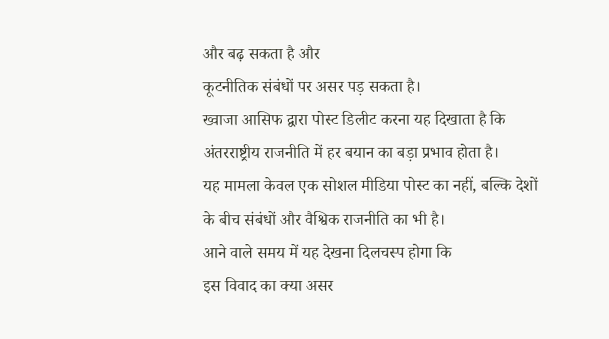और बढ़ सकता है और
कूटनीतिक संबंधों पर असर पड़ सकता है।
ख्वाजा आसिफ द्वारा पोस्ट डिलीट करना यह दिखाता है कि अंतरराष्ट्रीय राजनीति में हर बयान का बड़ा प्रभाव होता है।
यह मामला केवल एक सोशल मीडिया पोस्ट का नहीं, बल्कि देशों के बीच संबंधों और वैश्विक राजनीति का भी है।
आने वाले समय में यह देखना दिलचस्प होगा कि
इस विवाद का क्या असर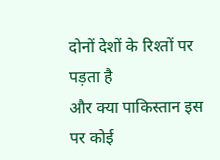दोनों देशों के रिश्तों पर पड़ता है
और क्या पाकिस्तान इस पर कोई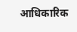आधिकारिक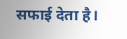सफाई देता है।